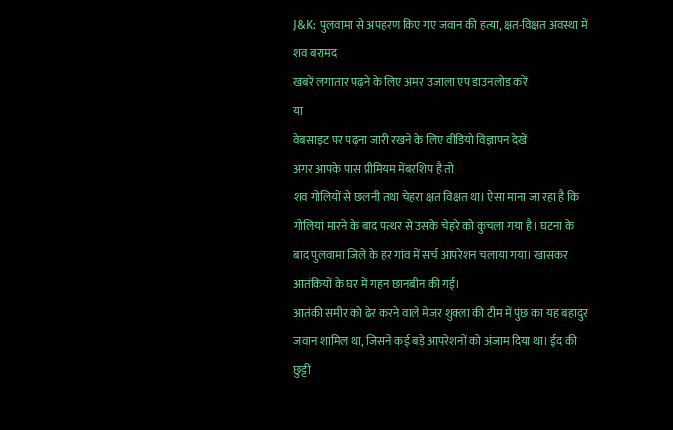J&K: पुलवामा से अपहरण किए गए जवान की हत्या, क्षत-विक्षत अवस्था में शव बरामद
खबरें लगातार पढ़ने के लिए अमर उजाला एप डाउनलोड करें
या
वेबसाइट पर पढ़ना जारी रखने के लिए वीडियो विज्ञापन देखें
अगर आपके पास प्रीमियम मेंबरशिप है तो
शव गोलियों से छलनी तथा चेहरा क्षत विक्षत था। ऐसा माना जा रहा है कि गोलियां मारने के बाद पत्थर से उसके चेहरे को कुचला गया है। घटना के बाद पुलवामा जिले के हर गांव में सर्च आपरेशन चलाया गया। खासकर आतंकियों के घर में गहन छानबीन की गई।
आतंकी समीर को ढेर करने वाले मेजर शुक्ला की टीम में पुंछ का यह बहादुर जवान शामिल था, जिसने कई बड़े आपरेशनों को अंजाम दिया था। ईद की छुट्टी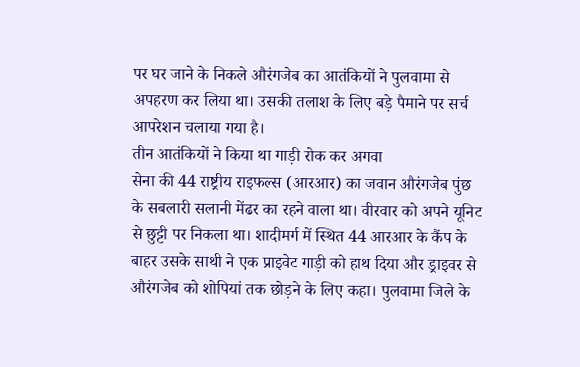पर घर जाने के निकले औरंगजेब का आतंकियों ने पुलवामा से अपहरण कर लिया था। उसकी तलाश के लिए बड़े पैमाने पर सर्च आपरेशन चलाया गया है।
तीन आतंकियों ने किया था गाड़ी रोक कर अगवा
सेना की 44 राष्ट्रीय राइफल्स (आरआर) का जवान औरंगजेब पुंछ के सबलारी सलानी मेंढर का रहने वाला था। वीरवार को अपने यूनिट से छुट्टी पर निकला था। शादीमर्ग में स्थित 44 आरआर के कैंप के बाहर उसके साथी ने एक प्राइवेट गाड़ी को हाथ दिया और ड्राइवर से औरंगजेब को शोपियां तक छोड़ने के लिए कहा। पुलवामा जिले के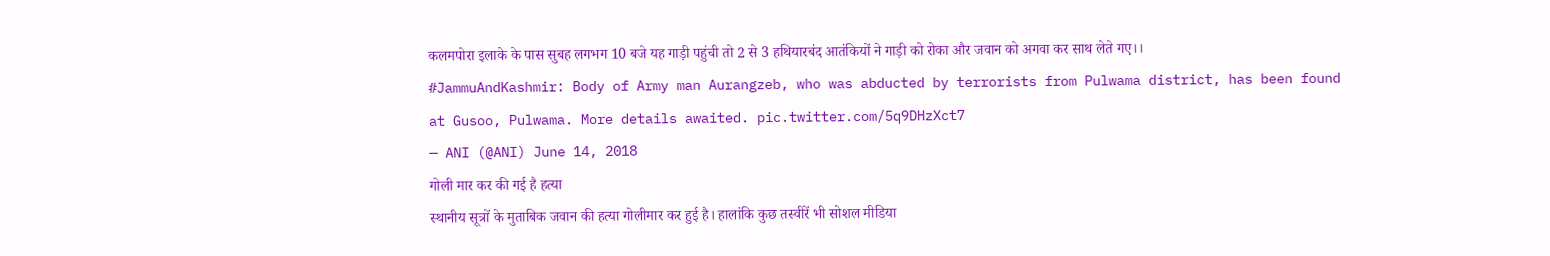कलमपोरा इलाके के पास सुबह लगभग 10 बजे यह गाड़ी पहुंची तो 2 से 3 हथियारबंद आतंकियों ने गाड़ी को रोका और जवान को अगवा कर साथ लेते गए।।
#JammuAndKashmir: Body of Army man Aurangzeb, who was abducted by terrorists from Pulwama district, has been found at Gusoo, Pulwama. More details awaited. pic.twitter.com/5q9DHzXct7
— ANI (@ANI) June 14, 2018
गोली मार कर की गई है हत्या
स्थानीय सूत्रों के मुताबिक जवान की हत्या गोलीमार कर हुई है। हालांकि कुछ तस्वीरें भी सोशल मीडिया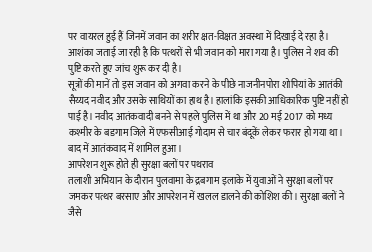पर वायरल हुई हैं जिनमें जवान का शरीर क्षत-विक्षत अवस्था में दिखाई दे रहा है। आशंका जताई जा रही है कि पत्थरों से भी जवान को मारा गया है। पुलिस ने शव की पुष्टि करते हुए जांच शुरू कर दी है।
सूत्रों की मानें तो इस जवान को अगवा करने के पीछे नाजनीनपोरा शोपियां के आतंकी सैय्यद नवीद और उसके साथियों का हाथ है। हालांकि इसकी आधिकारिक पुष्टि नहीं हो पाई है। नवीद आतंकवादी बनने से पहले पुलिस में था और 20 मई 2017 को मध्य कश्मीर के बडगाम जिले में एफसीआई गोदाम से चार बंदूकें लेकर फरार हो गया था। बाद में आतंकवाद में शामिल हुआ।
आपरेशन शुरू होते ही सुरक्षा बलों पर पथराव
तलाशी अभियान के दौरान पुलवामा के द्रबगाम इलाके में युवाओं ने सुरक्षा बलों पर जमकर पत्थर बरसाए और आपरेशन में खलल डालने की कोशिश की। सुरक्षा बलों ने जैसे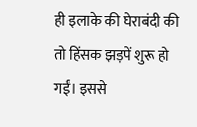ही इलाके की घेराबंदी की तो हिंसक झड़पें शुरू हो गईं। इससे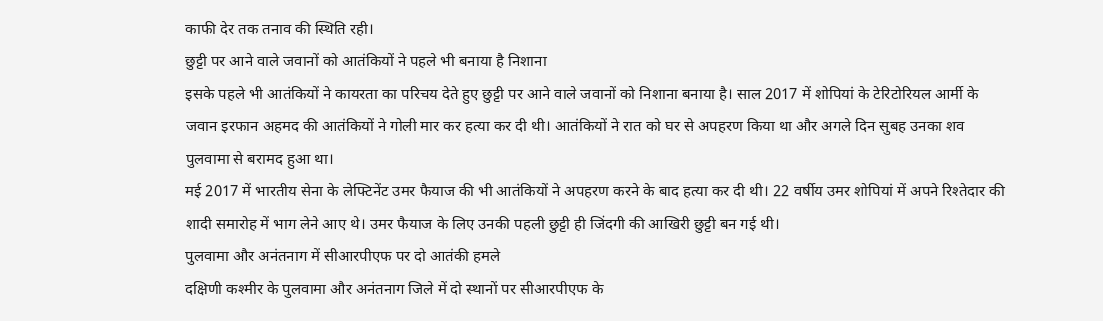काफी देर तक तनाव की स्थिति रही।
छुट्टी पर आने वाले जवानों को आतंकियों ने पहले भी बनाया है निशाना
इसके पहले भी आतंकियों ने कायरता का परिचय देते हुए छुट्टी पर आने वाले जवानों को निशाना बनाया है। साल 2017 में शोपियां के टेरिटोरियल आर्मी के जवान इरफान अहमद की आतंकियों ने गोली मार कर हत्या कर दी थी। आतंकियों ने रात को घर से अपहरण किया था और अगले दिन सुबह उनका शव पुलवामा से बरामद हुआ था।
मई 2017 में भारतीय सेना के लेफ्टिनेंट उमर फैयाज की भी आतंकियों ने अपहरण करने के बाद हत्या कर दी थी। 22 वर्षीय उमर शोपियां में अपने रिश्तेदार की शादी समारोह में भाग लेने आए थे। उमर फैयाज के लिए उनकी पहली छुट्टी ही जिंदगी की आखिरी छुट्टी बन गई थी।
पुलवामा और अनंतनाग में सीआरपीएफ पर दो आतंकी हमले
दक्षिणी कश्मीर के पुलवामा और अनंतनाग जिले में दो स्थानों पर सीआरपीएफ के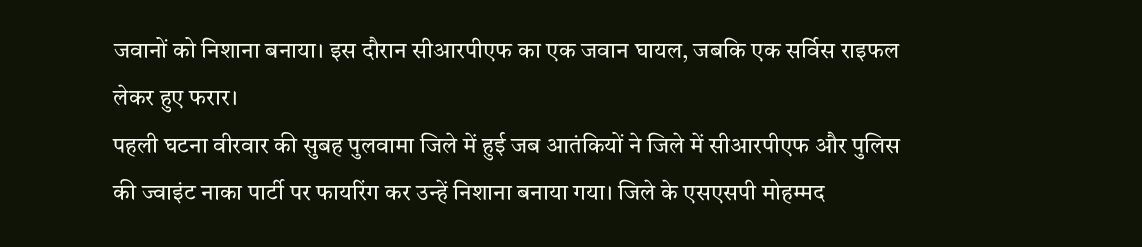जवानों को निशाना बनाया। इस दौरान सीआरपीएफ का एक जवान घायल, जबकि एक सर्विस राइफल लेकर हुए फरार।
पहली घटना वीरवार की सुबह पुलवामा जिले में हुई जब आतंकियों ने जिले में सीआरपीएफ और पुलिस की ज्वाइंट नाका पार्टी पर फायरिंग कर उन्हें निशाना बनाया गया। जिले के एसएसपी मोहम्मद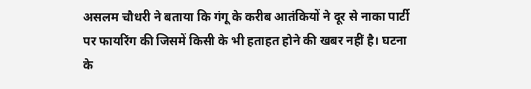असलम चौधरी ने बताया कि गंगू के करीब आतंकियों ने दूर से नाका पार्टी पर फायरिंग की जिसमें किसी के भी हताहत होने की खबर नहीं है। घटना के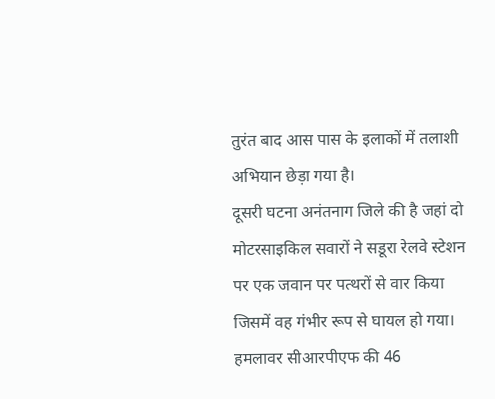तुरंत बाद आस पास के इलाकों में तलाशी अभियान छेड़ा गया है।
दूसरी घटना अनंतनाग जिले की है जहां दो मोटरसाइकिल सवारों ने सडूरा रेलवे स्टेशन पर एक जवान पर पत्थरों से वार किया जिसमें वह गंभीर रूप से घायल हो गया। हमलावर सीआरपीएफ की 46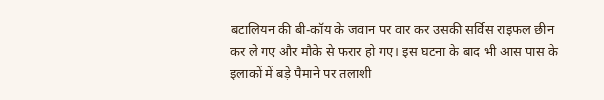बटालियन की बी-कॉय के जवान पर वार कर उसकी सर्विस राइफल छीन कर ले गए और मौके से फरार हो गए। इस घटना के बाद भी आस पास के इलाकों में बड़े पैमाने पर तलाशी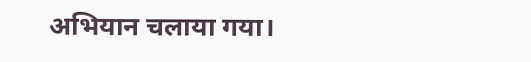अभियान चलाया गया।